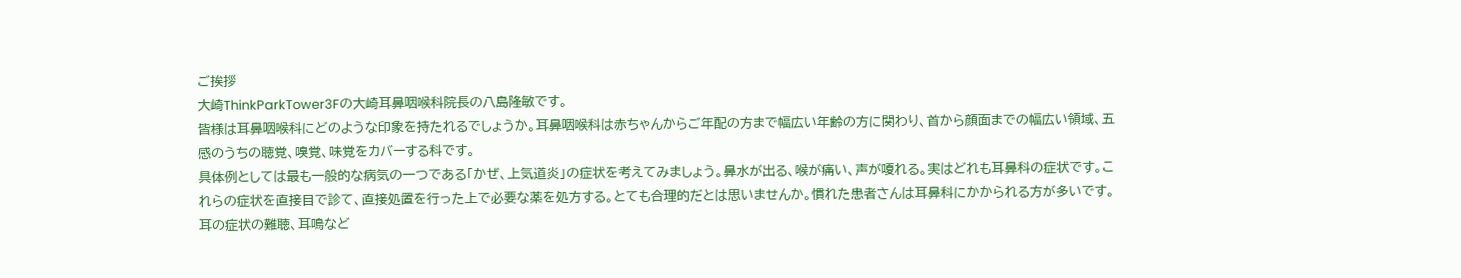ご挨拶
大崎ThinkParkTower3Fの大崎耳鼻咽喉科院長の八島隆敏です。
皆様は耳鼻咽喉科にどのような印象を持たれるでしょうか。耳鼻咽喉科は赤ちゃんからご年配の方まで幅広い年齢の方に関わり、首から顔面までの幅広い領域、五感のうちの聴覚、嗅覚、味覚をカバーする科です。
具体例としては最も一般的な病気の一つである「かぜ、上気道炎」の症状を考えてみましょう。鼻水が出る、喉が痛い、声が嗄れる。実はどれも耳鼻科の症状です。これらの症状を直接目で診て、直接処置を行った上で必要な薬を処方する。とても合理的だとは思いませんか。慣れた患者さんは耳鼻科にかかられる方が多いです。
耳の症状の難聴、耳鳴など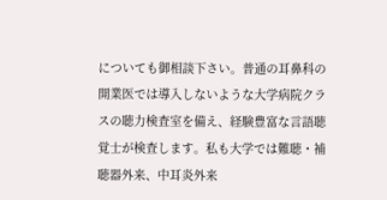についても御相談下さい。普通の耳鼻科の開業医では導入しないような大学病院クラスの聴力検査室を備え、経験豊富な言語聴覚士が検査します。私も大学では難聴・補聴器外来、中耳炎外来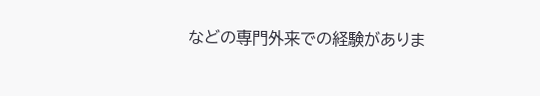などの専門外来での経験がありま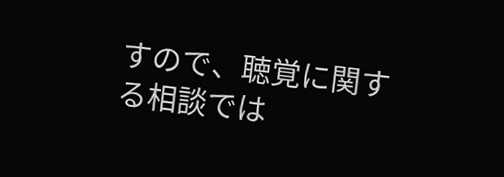すので、聴覚に関する相談では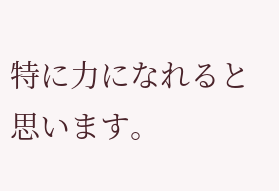特に力になれると思います。